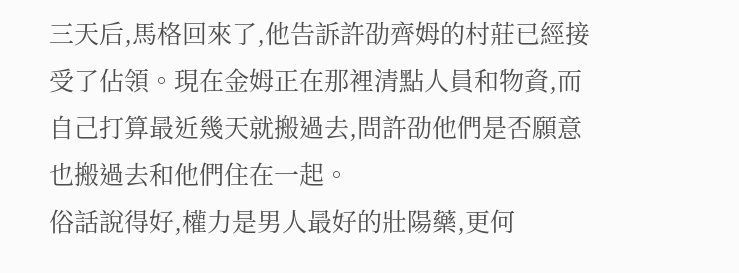三天后,馬格回來了,他告訴許劭齊姆的村莊已經接受了佔領。現在金姆正在那裡清點人員和物資,而自己打算最近幾天就搬過去,問許劭他們是否願意也搬過去和他們住在一起。
俗話說得好,權力是男人最好的壯陽藥,更何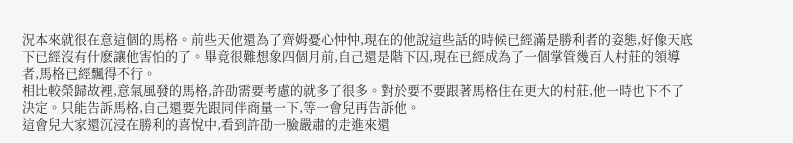況本來就很在意這個的馬格。前些天他還為了齊姆憂心忡忡,現在的他說這些話的時候已經滿是勝利者的姿態,好像天底下已經沒有什麽讓他害怕的了。畢竟很難想象四個月前,自己還是階下囚,現在已經成為了一個掌管幾百人村莊的領導者,馬格已經飄得不行。
相比較榮歸故裡,意氣風發的馬格,許劭需要考慮的就多了很多。對於要不要跟著馬格住在更大的村莊,他一時也下不了決定。只能告訴馬格,自己還要先跟同伴商量一下,等一會兒再告訴他。
這會兒大家還沉浸在勝利的喜悅中,看到許劭一臉嚴肅的走進來還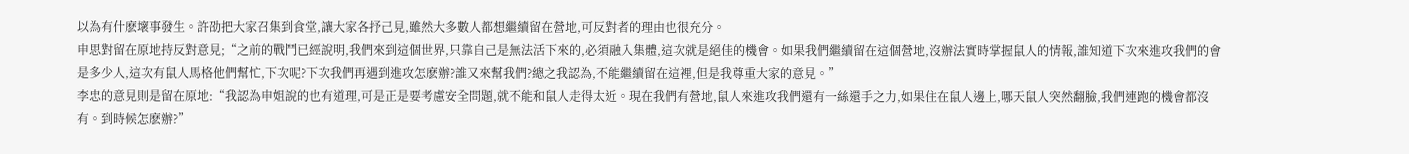以為有什麽壞事發生。許劭把大家召集到食堂,讓大家各抒己見,雖然大多數人都想繼續留在營地,可反對者的理由也很充分。
申思對留在原地持反對意見;“之前的戰鬥已經說明,我們來到這個世界,只靠自己是無法活下來的,必須融入集體,這次就是絕佳的機會。如果我們繼續留在這個營地,沒辦法實時掌握鼠人的情報,誰知道下次來進攻我們的會是多少人,這次有鼠人馬格他們幫忙,下次呢?下次我們再遇到進攻怎麽辦?誰又來幫我們?總之我認為,不能繼續留在這裡,但是我尊重大家的意見。”
李忠的意見則是留在原地:“我認為申姐說的也有道理,可是正是要考慮安全問題,就不能和鼠人走得太近。現在我們有營地,鼠人來進攻我們還有一絲還手之力,如果住在鼠人邊上,哪天鼠人突然翻臉,我們連跑的機會都沒有。到時候怎麽辦?”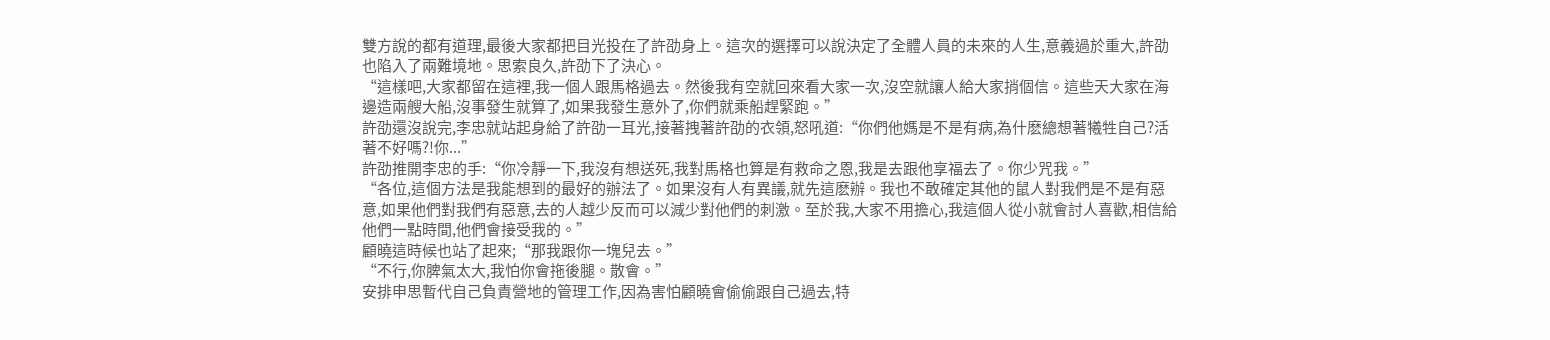雙方說的都有道理,最後大家都把目光投在了許劭身上。這次的選擇可以說決定了全體人員的未來的人生,意義過於重大,許劭也陷入了兩難境地。思索良久,許劭下了決心。
“這樣吧,大家都留在這裡,我一個人跟馬格過去。然後我有空就回來看大家一次,沒空就讓人給大家捎個信。這些天大家在海邊造兩艘大船,沒事發生就算了,如果我發生意外了,你們就乘船趕緊跑。”
許劭還沒說完,李忠就站起身給了許劭一耳光,接著拽著許劭的衣領,怒吼道:“你們他媽是不是有病,為什麽總想著犧牲自己?活著不好嗎?!你...”
許劭推開李忠的手:“你冷靜一下,我沒有想送死,我對馬格也算是有救命之恩,我是去跟他享福去了。你少咒我。”
“各位,這個方法是我能想到的最好的辦法了。如果沒有人有異議,就先這麽辦。我也不敢確定其他的鼠人對我們是不是有惡意,如果他們對我們有惡意,去的人越少反而可以減少對他們的刺激。至於我,大家不用擔心,我這個人從小就會討人喜歡,相信給他們一點時間,他們會接受我的。”
顧曉這時候也站了起來;“那我跟你一塊兒去。”
“不行,你脾氣太大,我怕你會拖後腿。散會。”
安排申思暫代自己負責營地的管理工作,因為害怕顧曉會偷偷跟自己過去,特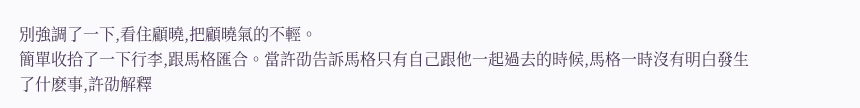別強調了一下,看住顧曉,把顧曉氣的不輕。
簡單收拾了一下行李,跟馬格匯合。當許劭告訴馬格只有自己跟他一起過去的時候,馬格一時沒有明白發生了什麽事,許劭解釋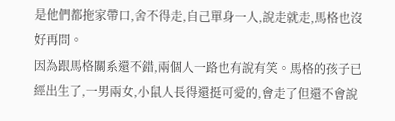是他們都拖家帶口,舍不得走,自己單身一人,說走就走,馬格也沒好再問。
因為跟馬格關系還不錯,兩個人一路也有說有笑。馬格的孩子已經出生了,一男兩女,小鼠人長得還挺可愛的,會走了但還不會說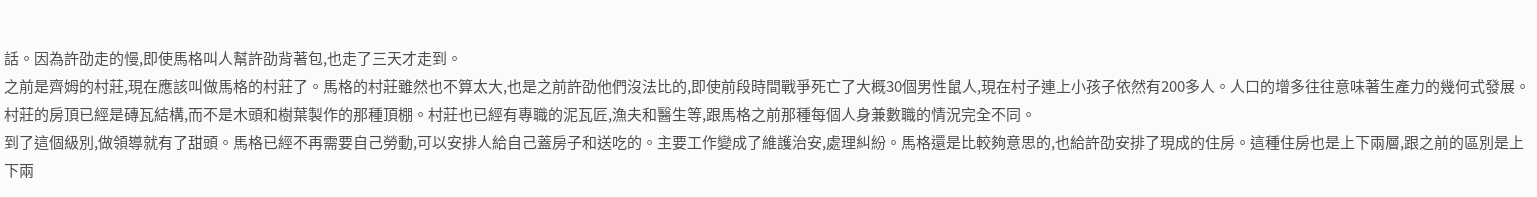話。因為許劭走的慢,即使馬格叫人幫許劭背著包,也走了三天才走到。
之前是齊姆的村莊,現在應該叫做馬格的村莊了。馬格的村莊雖然也不算太大,也是之前許劭他們沒法比的,即使前段時間戰爭死亡了大概30個男性鼠人,現在村子連上小孩子依然有200多人。人口的增多往往意味著生產力的幾何式發展。村莊的房頂已經是磚瓦結構,而不是木頭和樹葉製作的那種頂棚。村莊也已經有專職的泥瓦匠,漁夫和醫生等,跟馬格之前那種每個人身兼數職的情況完全不同。
到了這個級別,做領導就有了甜頭。馬格已經不再需要自己勞動,可以安排人給自己蓋房子和送吃的。主要工作變成了維護治安,處理糾紛。馬格還是比較夠意思的,也給許劭安排了現成的住房。這種住房也是上下兩層,跟之前的區別是上下兩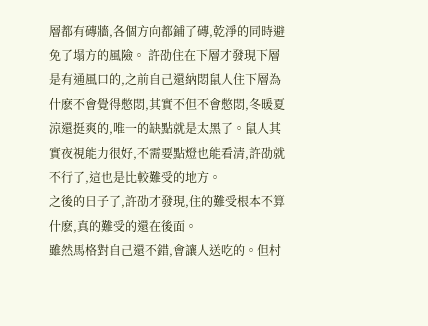層都有磚牆,各個方向都鋪了磚,乾淨的同時避免了塌方的風險。 許劭住在下層才發現下層是有通風口的,之前自己還納悶鼠人住下層為什麽不會覺得憋悶,其實不但不會憋悶,冬暖夏涼還挺爽的,唯一的缺點就是太黑了。鼠人其實夜視能力很好,不需要點燈也能看清,許劭就不行了,這也是比較難受的地方。
之後的日子了,許劭才發現,住的難受根本不算什麽,真的難受的還在後面。
雖然馬格對自己還不錯,會讓人送吃的。但村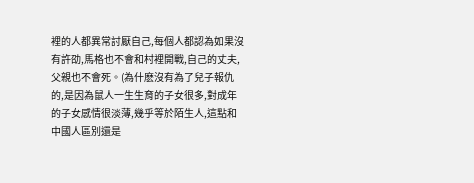裡的人都異常討厭自己,每個人都認為如果沒有許劭,馬格也不會和村裡開戰,自己的丈夫,父親也不會死。(為什麽沒有為了兒子報仇的,是因為鼠人一生生育的子女很多,對成年的子女感情很淡薄,幾乎等於陌生人,這點和中國人區別還是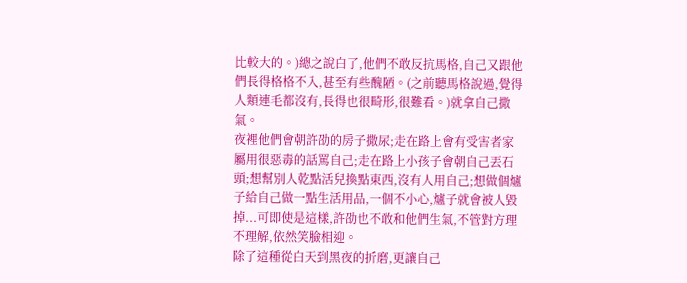比較大的。)總之說白了,他們不敢反抗馬格,自己又跟他們長得格格不入,甚至有些醜陋。(之前聽馬格說過,覺得人類連毛都沒有,長得也很畸形,很難看。)就拿自己撒氣。
夜裡他們會朝許劭的房子撒尿;走在路上會有受害者家屬用很惡毒的話罵自己;走在路上小孩子會朝自己丟石頭;想幫別人乾點活兒換點東西,沒有人用自己;想做個爐子給自己做一點生活用品,一個不小心,爐子就會被人毀掉...可即使是這樣,許劭也不敢和他們生氣,不管對方理不理解,依然笑臉相迎。
除了這種從白天到黑夜的折磨,更讓自己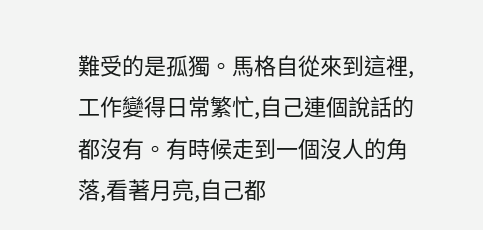難受的是孤獨。馬格自從來到這裡,工作變得日常繁忙,自己連個說話的都沒有。有時候走到一個沒人的角落,看著月亮,自己都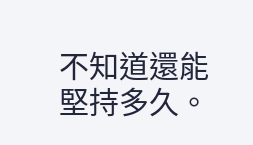不知道還能堅持多久。